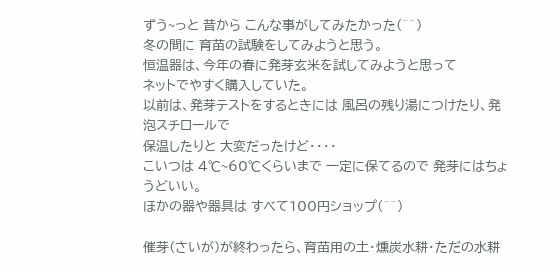ずう~っと 昔から こんな事がしてみたかった(^^)
冬の間に 育苗の試験をしてみようと思う。
恒温器は、今年の春に発芽玄米を試してみようと思って
ネットでやすく購入していた。
以前は、発芽テストをするときには 風呂の残り湯につけたり、発泡スチロールで
保温したりと 大変だったけど・・・・
こいつは 4℃~60℃くらいまで 一定に保てるので 発芽にはちょうどいい。
ほかの器や器具は すべて100円ショップ(^^)

催芽(さいが)が終わったら、育苗用の土・燻炭水耕・ただの水耕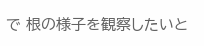で 根の様子を観察したいと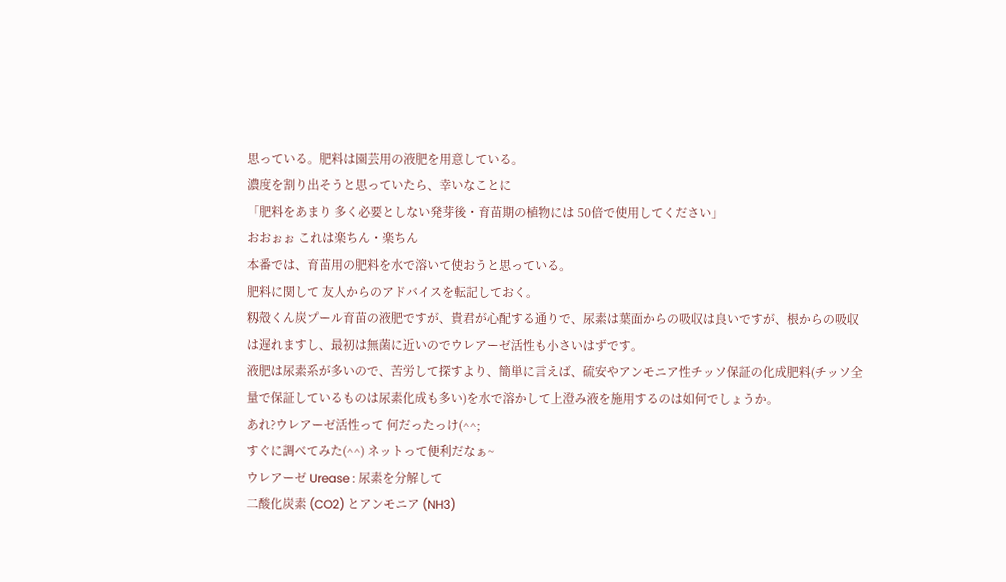思っている。肥料は園芸用の液肥を用意している。
濃度を割り出そうと思っていたら、幸いなことに
「肥料をあまり 多く必要としない発芽後・育苗期の植物には 50倍で使用してください」
おおぉぉ これは楽ちん・楽ちん
本番では、育苗用の肥料を水で溶いて使おうと思っている。
肥料に関して 友人からのアドバイスを転記しておく。
籾殻くん炭プール育苗の液肥ですが、貴君が心配する通りで、尿素は葉面からの吸収は良いですが、根からの吸収は遅れますし、最初は無菌に近いのでウレアーゼ活性も小さいはずです。
液肥は尿素系が多いので、苦労して探すより、簡単に言えば、硫安やアンモニア性チッソ保証の化成肥料(チッソ全量で保証しているものは尿素化成も多い)を水で溶かして上澄み液を施用するのは如何でしょうか。
あれ?ウレアーゼ活性って 何だったっけ(^^;
すぐに調べてみた(^^) ネットって便利だなぁ~
ウレアーゼ Urease : 尿素を分解して
二酸化炭素 (CO2) とアンモニア (NH3)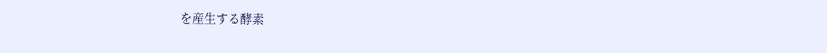を産生する酵素